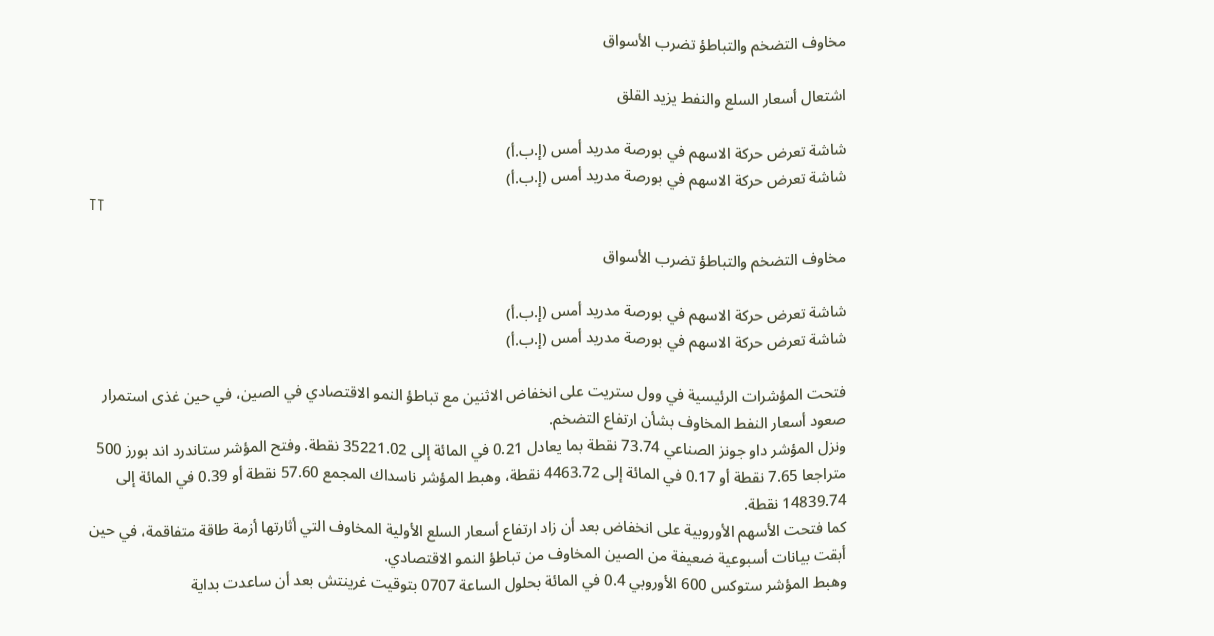مخاوف التضخم والتباطؤ تضرب الأسواق

اشتعال أسعار السلع والنفط يزيد القلق

شاشة تعرض حركة الاسهم في بورصة مدريد أمس (إ.ب.أ)
شاشة تعرض حركة الاسهم في بورصة مدريد أمس (إ.ب.أ)
TT

مخاوف التضخم والتباطؤ تضرب الأسواق

شاشة تعرض حركة الاسهم في بورصة مدريد أمس (إ.ب.أ)
شاشة تعرض حركة الاسهم في بورصة مدريد أمس (إ.ب.أ)

فتحت المؤشرات الرئيسية في وول ستريت على انخفاض الاثنين مع تباطؤ النمو الاقتصادي في الصين، في حين غذى استمرار صعود أسعار النفط المخاوف بشأن ارتفاع التضخم.
ونزل المؤشر داو جونز الصناعي 73.74 نقطة بما يعادل 0.21 في المائة إلى 35221.02 نقطة. وفتح المؤشر ستاندرد اند بورز 500 متراجعا 7.65 نقطة أو 0.17 في المائة إلى 4463.72 نقطة، وهبط المؤشر ناسداك المجمع 57.60 نقطة أو 0.39 في المائة إلى 14839.74 نقطة.
كما فتحت الأسهم الأوروبية على انخفاض بعد أن زاد ارتفاع أسعار السلع الأولية المخاوف التي أثارتها أزمة طاقة متفاقمة، في حين أبقت بيانات أسبوعية ضعيفة من الصين المخاوف من تباطؤ النمو الاقتصادي.
وهبط المؤشر ستوكس 600 الأوروبي 0.4 في المائة بحلول الساعة 0707 بتوقيت غرينتش بعد أن ساعدت بداية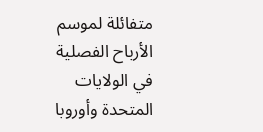متفائلة لموسم الأرباح الفصلية في الولايات المتحدة وأوروبا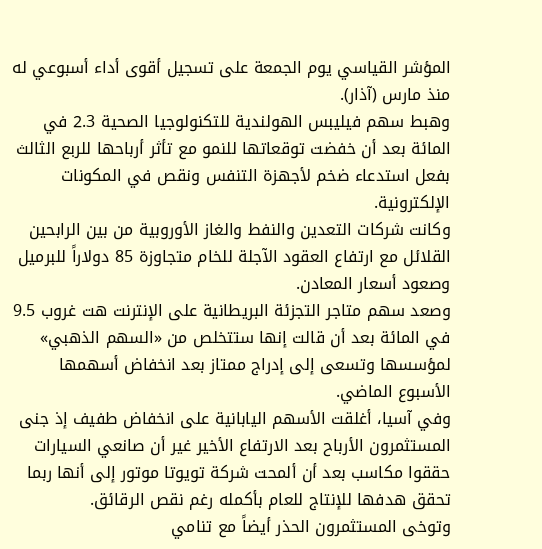المؤشر القياسي يوم الجمعة على تسجيل أقوى أداء أسبوعي له منذ مارس (آذار).
وهبط سهم فيليبس الهولندية للتكنولوجيا الصحية 2.3 في المائة بعد أن خفضت توقعاتها للنمو مع تأثر أرباحها للربع الثالث بفعل استدعاء ضخم لأجهزة التنفس ونقص في المكونات الإلكترونية.
وكانت شركات التعدين والنفط والغاز الأوروبية من بين الرابحين القلائل مع ارتفاع العقود الآجلة للخام متجاوزة 85 دولاراً للبرميل وصعود أسعار المعادن.
وصعد سهم متاجر التجزئة البريطانية على الإنترنت هت غروب 9.5 في المائة بعد أن قالت إنها ستتخلص من «السهم الذهبي» لمؤسسها وتسعى إلى إدراج ممتاز بعد انخفاض أسهمها الأسبوع الماضي.
وفي آسيا، أغلقت الأسهم اليابانية على انخفاض طفيف إذ جنى المستثمرون الأرباح بعد الارتفاع الأخير غير أن صانعي السيارات حققوا مكاسب بعد أن ألمحت شركة تويوتا موتور إلى أنها ربما تحقق هدفها للإنتاج للعام بأكمله رغم نقص الرقائق.
وتوخى المستثمرون الحذر أيضاً مع تنامي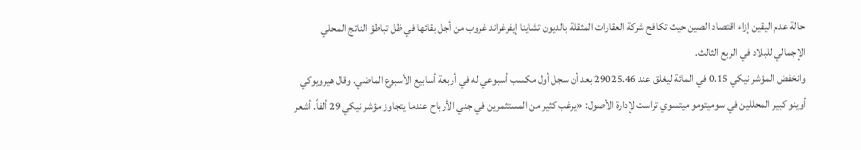حالة عدم اليقين إزاء اقتصاد الصين حيث تكافح شركة العقارات المثقلة بالديون تشاينا إيفرغراند غروب من أجل بقائها في ظل تباطؤ الناتج المحلي الإجمالي للبلاد في الربع الثالث.
وانخفض المؤشر نيكي 0.15 في المائة ليغلق عند 29025.46 بعد أن سجل أول مكسب أسبوعي له في أربعة أسابيع الأسبوع الماضي. وقال هيرويوكي أوينو كبير المحللين في سوميتومو ميتسوي تراست لإدارة الأصول: «يرغب كثير من المستثمرين في جني الأرباح عندما يتجاوز مؤشر نيكي 29 ألفاً. أشعر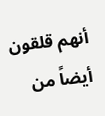أنهم قلقون أيضاً من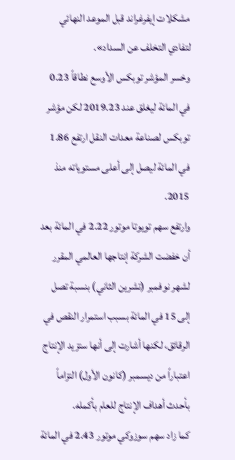مشكلات إيفرغراند قبل الموعد النهائي لتفادي التخلف عن السداد».
وخسر المؤشر توبكس الأوسع نطاقاً 0.23 في المائة ليغلق عند 2019.23 لكن مؤشر توبكس لصناعة معدات النقل ارتفع 1.86 في المائة ليصل إلى أعلى مستوياته منذ 2015.
وارتفع سهم تويوتا موتور 2.22 في المائة بعد أن خفضت الشركة إنتاجها العالمي المقرر لشهر نوفمبر (تشرين الثاني) بنسبة تصل إلى 15 في المائة بسبب استمرار النقص في الرقائق، لكنها أشارت إلى أنها ستزيد الإنتاج اعتباراً من ديسمبر (كانون الأول) التزاماً بأحدث أهداف الإنتاج للعام بأكمله.
كما زاد سهم سوزوكي موتور 2.43 في المائة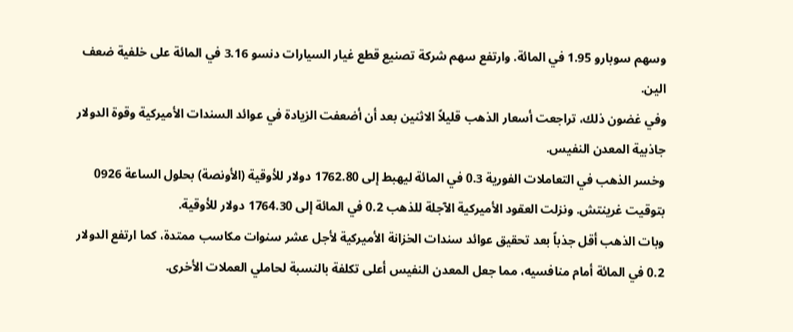وسهم سوبارو 1.95 في المائة. وارتفع سهم شركة تصنيع قطع غيار السيارات دنسو 3.16 في المائة على خلفية ضعف الين.
وفي غضون ذلك، تراجعت أسعار الذهب قليلاً الاثنين بعد أن أضعفت الزيادة في عوائد السندات الأميركية وقوة الدولار جاذبية المعدن النفيس.
وخسر الذهب في التعاملات الفورية 0.3 في المائة ليهبط إلى 1762.80 دولار للأوقية (الأونصة) بحلول الساعة 0926 بتوقيت غرينتش. ونزلت العقود الأميركية الآجلة للذهب 0.2 في المائة إلى 1764.30 دولار للأوقية.
وبات الذهب أقل جذباً بعد تحقيق عوائد سندات الخزانة الأميركية لأجل عشر سنوات مكاسب ممتدة، كما ارتفع الدولار 0.2 في المائة أمام منافسيه، مما جعل المعدن النفيس أعلى تكلفة بالنسبة لحاملي العملات الأخرى.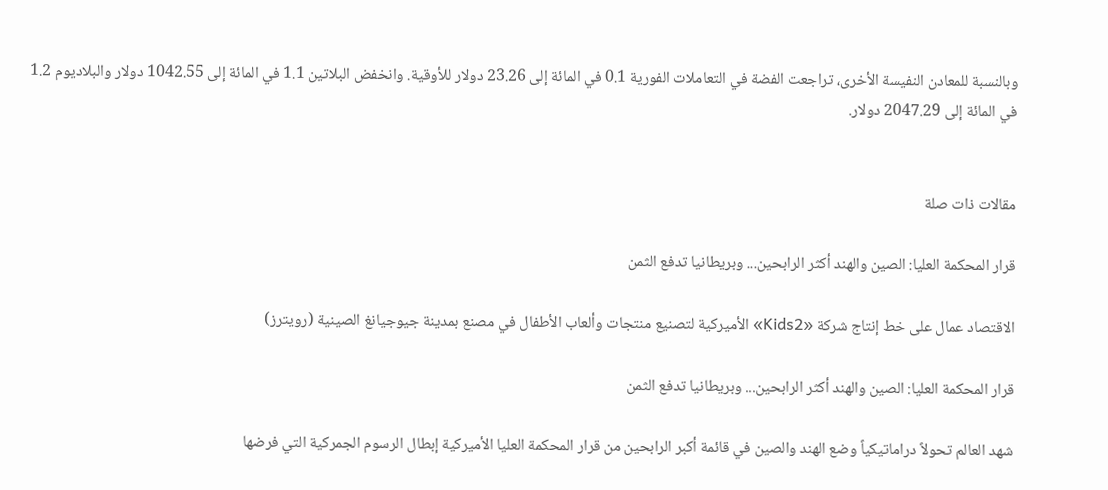وبالنسبة للمعادن النفيسة الأخرى، تراجعت الفضة في التعاملات الفورية 0.1 في المائة إلى 23.26 دولار للأوقية. وانخفض البلاتين 1.1 في المائة إلى 1042.55 دولار والبلاديوم 1.2 في المائة إلى 2047.29 دولار.


مقالات ذات صلة

قرار المحكمة العليا: الصين والهند أكثر الرابحين... وبريطانيا تدفع الثمن

الاقتصاد عمال على خط إنتاج شركة «Kids2» الأميركية لتصنيع منتجات وألعاب الأطفال في مصنع بمدينة جيوجيانغ الصينية (رويترز)

قرار المحكمة العليا: الصين والهند أكثر الرابحين... وبريطانيا تدفع الثمن

شهد العالم تحولاً دراماتيكياً وضع الهند والصين في قائمة أكبر الرابحين من قرار المحكمة العليا الأميركية إبطال الرسوم الجمركية التي فرضها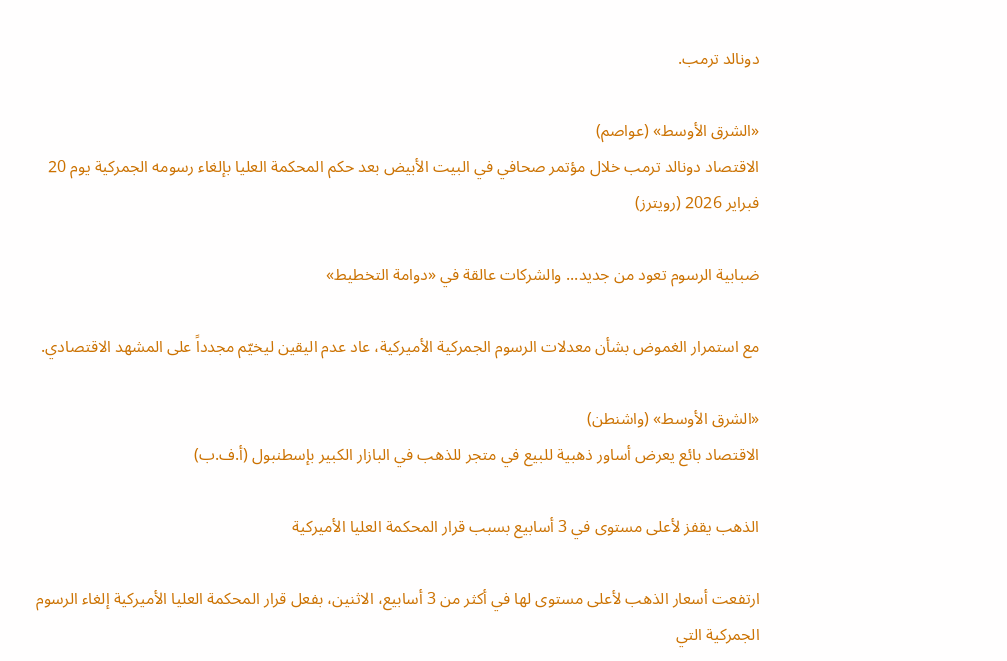دونالد ترمب.

«الشرق الأوسط» (عواصم)
الاقتصاد دونالد ترمب خلال مؤتمر صحافي في البيت الأبيض بعد حكم المحكمة العليا بإلغاء رسومه الجمركية يوم 20 فبراير 2026 (رويترز)

ضبابية الرسوم تعود من جديد... والشركات عالقة في «دوامة التخطيط»

مع استمرار الغموض بشأن معدلات الرسوم الجمركية الأميركية، عاد عدم اليقين ليخيّم مجدداً على المشهد الاقتصادي.

«الشرق الأوسط» (واشنطن)
الاقتصاد بائع يعرض أساور ذهبية للبيع في متجر للذهب في البازار الكبير بإسطنبول (أ.ف.ب)

الذهب يقفز لأعلى مستوى في 3 أسابيع بسبب قرار المحكمة العليا الأميركية

ارتفعت أسعار الذهب لأعلى مستوى لها في أكثر من 3 أسابيع، الاثنين، بفعل قرار المحكمة العليا الأميركية إلغاء الرسوم الجمركية التي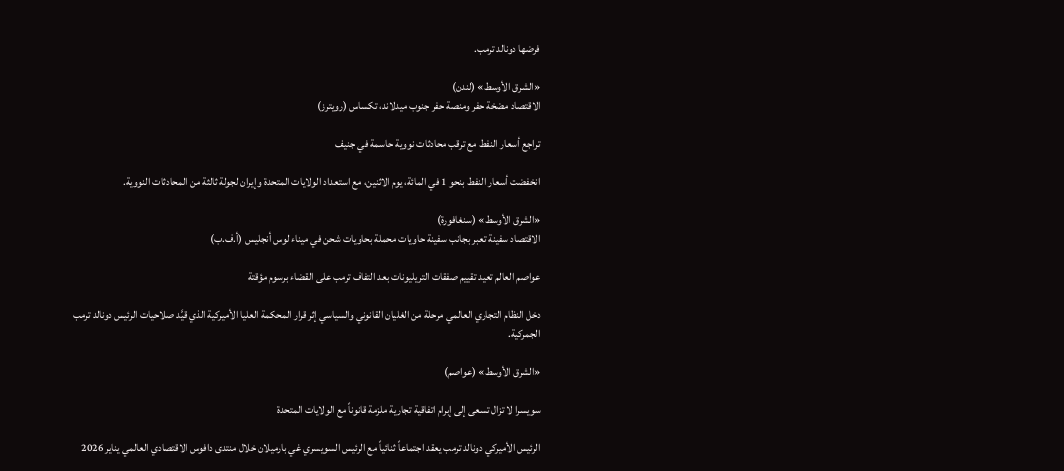فرضها دونالد ترمب.

«الشرق الأوسط» (لندن)
الاقتصاد مضخة حفر ومنصة حفر جنوب ميدلاند، تكساس (رويترز)

تراجع أسعار النفط مع ترقب محادثات نووية حاسمة في جنيف

انخفضت أسعار النفط بنحو 1 في المائة، يوم الاثنين، مع استعداد الولايات المتحدة وإيران لجولة ثالثة من المحادثات النووية.

«الشرق الأوسط» (سنغافورة)
الاقتصاد سفينة تعبر بجانب سفينة حاويات محملة بحاويات شحن في ميناء لوس أنجليس (أ.ف.ب)

عواصم العالم تعيد تقييم صفقات التريليونات بعد التفاف ترمب على القضاء برسوم مؤقتة

دخل النظام التجاري العالمي مرحلة من الغليان القانوني والسياسي إثر قرار المحكمة العليا الأميركية الذي قيَّد صلاحيات الرئيس دونالد ترمب الجمركية.

«الشرق الأوسط» (عواصم)

سويسرا لا تزال تسعى إلى إبرام اتفاقية تجارية ملزمة قانوناً مع الولايات المتحدة

الرئيس الأميركي دونالد ترمب يعقد اجتماعاً ثنائياً مع الرئيس السويسري غي بارميلان خلال منتدى دافوس الاقتصادي العالمي يناير 2026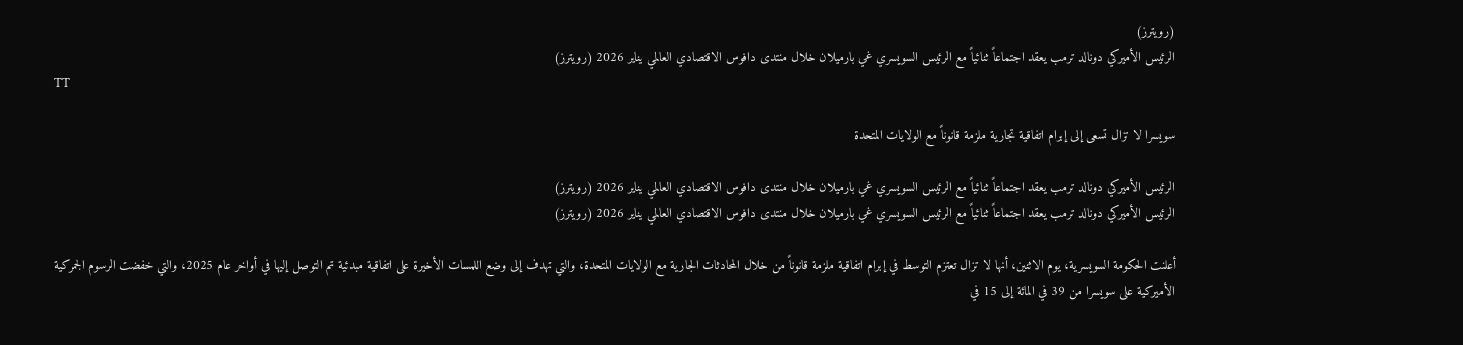(رويترز)
الرئيس الأميركي دونالد ترمب يعقد اجتماعاً ثنائياً مع الرئيس السويسري غي بارميلان خلال منتدى دافوس الاقتصادي العالمي يناير 2026 (رويترز)
TT

سويسرا لا تزال تسعى إلى إبرام اتفاقية تجارية ملزمة قانوناً مع الولايات المتحدة

الرئيس الأميركي دونالد ترمب يعقد اجتماعاً ثنائياً مع الرئيس السويسري غي بارميلان خلال منتدى دافوس الاقتصادي العالمي يناير 2026 (رويترز)
الرئيس الأميركي دونالد ترمب يعقد اجتماعاً ثنائياً مع الرئيس السويسري غي بارميلان خلال منتدى دافوس الاقتصادي العالمي يناير 2026 (رويترز)

أعلنت الحكومة السويسرية، يوم الاثنين، أنها لا تزال تعتزم التوسط في إبرام اتفاقية ملزمة قانوناً من خلال المحادثات الجارية مع الولايات المتحدة، والتي تهدف إلى وضع اللمسات الأخيرة على اتفاقية مبدئية تم التوصل إليها في أواخر عام 2025، والتي خفضت الرسوم الجمركية الأميركية على سويسرا من 39 في المائة إلى 15 في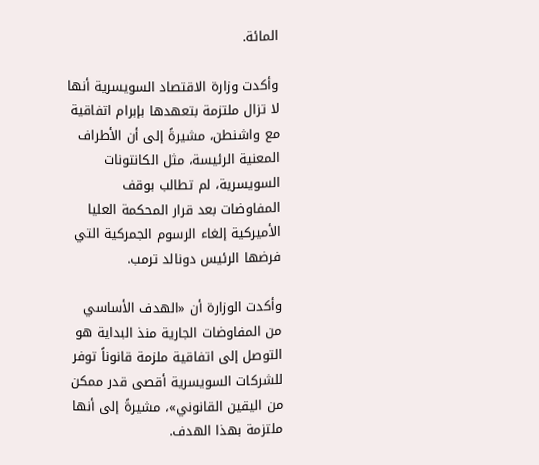المائة.

وأكدت وزارة الاقتصاد السويسرية أنها لا تزال ملتزمة بتعهدها بإبرام اتفاقية مع واشنطن، مشيرةً إلى أن الأطراف المعنية الرئيسة، مثل الكانتونات السويسرية، لم تطالب بوقف المفاوضات بعد قرار المحكمة العليا الأميركية إلغاء الرسوم الجمركية التي فرضها الرئيس دونالد ترمب.

وأكدت الوزارة أن «الهدف الأساسي من المفاوضات الجارية منذ البداية هو التوصل إلى اتفاقية ملزمة قانوناً توفر للشركات السويسرية أقصى قدر ممكن من اليقين القانوني»، مشيرةً إلى أنها ملتزمة بهذا الهدف.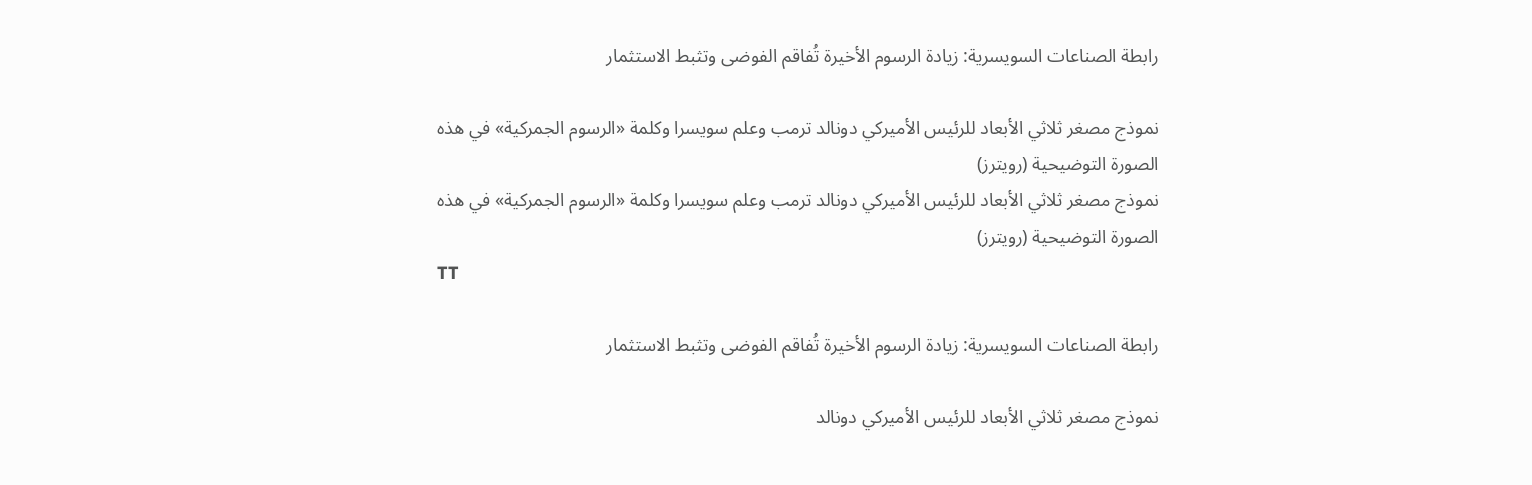رابطة الصناعات السويسرية: زيادة الرسوم الأخيرة تُفاقم الفوضى وتثبط الاستثمار

نموذج مصغر ثلاثي الأبعاد للرئيس الأميركي دونالد ترمب وعلم سويسرا وكلمة «الرسوم الجمركية» في هذه الصورة التوضيحية (رويترز)
نموذج مصغر ثلاثي الأبعاد للرئيس الأميركي دونالد ترمب وعلم سويسرا وكلمة «الرسوم الجمركية» في هذه الصورة التوضيحية (رويترز)
TT

رابطة الصناعات السويسرية: زيادة الرسوم الأخيرة تُفاقم الفوضى وتثبط الاستثمار

نموذج مصغر ثلاثي الأبعاد للرئيس الأميركي دونالد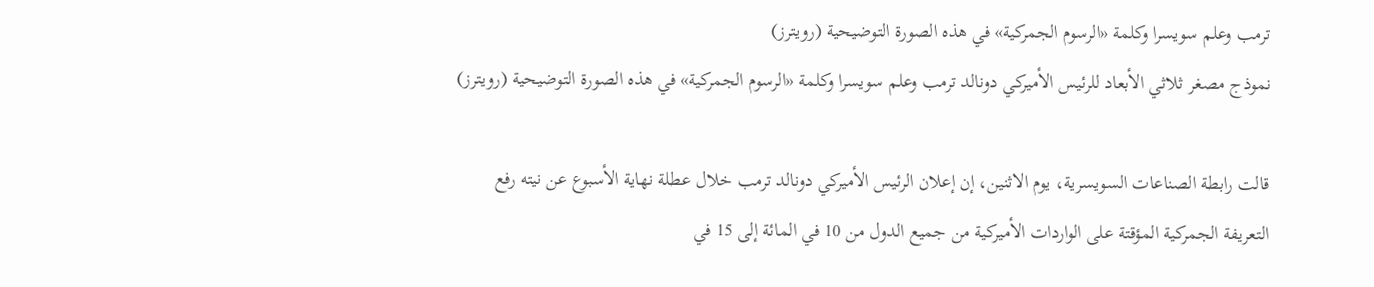ترمب وعلم سويسرا وكلمة «الرسوم الجمركية» في هذه الصورة التوضيحية (رويترز)
نموذج مصغر ثلاثي الأبعاد للرئيس الأميركي دونالد ترمب وعلم سويسرا وكلمة «الرسوم الجمركية» في هذه الصورة التوضيحية (رويترز)

قالت رابطة الصناعات السويسرية، يوم الاثنين، إن إعلان الرئيس الأميركي دونالد ترمب خلال عطلة نهاية الأسبوع عن نيته رفع التعريفة الجمركية المؤقتة على الواردات الأميركية من جميع الدول من 10 في المائة إلى 15 في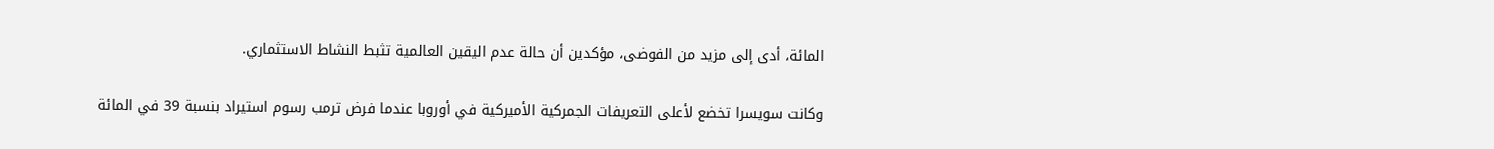المائة، أدى إلى مزيد من الفوضى، مؤكدين أن حالة عدم اليقين العالمية تثبط النشاط الاستثماري.

وكانت سويسرا تخضع لأعلى التعريفات الجمركية الأميركية في أوروبا عندما فرض ترمب رسوم استيراد بنسبة 39 في المائة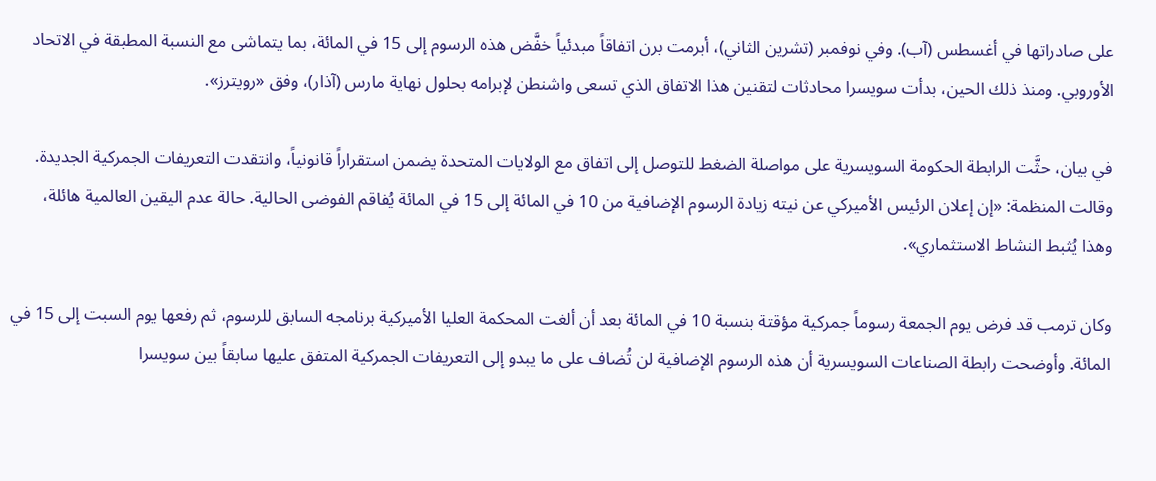على صادراتها في أغسطس (آب). وفي نوفمبر (تشرين الثاني)، أبرمت برن اتفاقاً مبدئياً خفَّض هذه الرسوم إلى 15 في المائة، بما يتماشى مع النسبة المطبقة في الاتحاد الأوروبي. ومنذ ذلك الحين، بدأت سويسرا محادثات لتقنين هذا الاتفاق الذي تسعى واشنطن لإبرامه بحلول نهاية مارس (آذار)، وفق «رويترز».

في بيان، حثَّت الرابطة الحكومة السويسرية على مواصلة الضغط للتوصل إلى اتفاق مع الولايات المتحدة يضمن استقراراً قانونياً، وانتقدت التعريفات الجمركية الجديدة. وقالت المنظمة: «إن إعلان الرئيس الأميركي عن نيته زيادة الرسوم الإضافية من 10 في المائة إلى 15 في المائة يُفاقم الفوضى الحالية. حالة عدم اليقين العالمية هائلة، وهذا يُثبط النشاط الاستثماري».

وكان ترمب قد فرض يوم الجمعة رسوماً جمركية مؤقتة بنسبة 10 في المائة بعد أن ألغت المحكمة العليا الأميركية برنامجه السابق للرسوم، ثم رفعها يوم السبت إلى 15 في المائة. وأوضحت رابطة الصناعات السويسرية أن هذه الرسوم الإضافية لن تُضاف على ما يبدو إلى التعريفات الجمركية المتفق عليها سابقاً بين سويسرا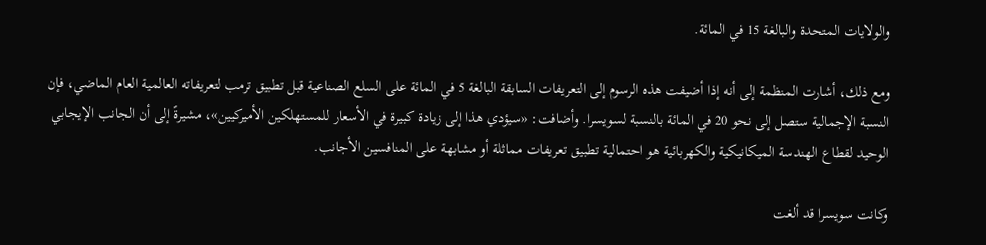والولايات المتحدة والبالغة 15 في المائة.

ومع ذلك، أشارت المنظمة إلى أنه إذا أضيفت هذه الرسوم إلى التعريفات السابقة البالغة 5 في المائة على السلع الصناعية قبل تطبيق ترمب لتعريفاته العالمية العام الماضي، فإن النسبة الإجمالية ستصل إلى نحو 20 في المائة بالنسبة لسويسرا. وأضافت: «سيؤدي هذا إلى زيادة كبيرة في الأسعار للمستهلكين الأميركيين»، مشيرةً إلى أن الجانب الإيجابي الوحيد لقطاع الهندسة الميكانيكية والكهربائية هو احتمالية تطبيق تعريفات مماثلة أو مشابهة على المنافسين الأجانب.

وكانت سويسرا قد ألغت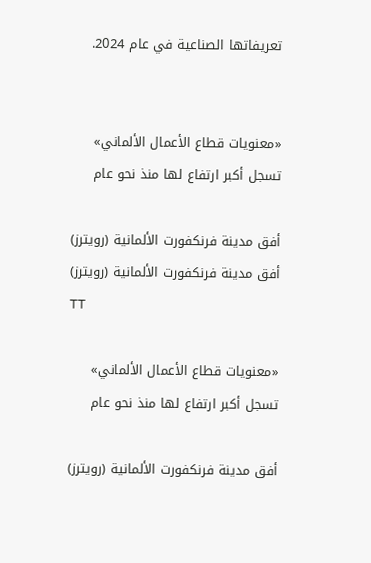تعريفاتها الصناعية في عام 2024.


«معنويات قطاع الأعمال الألماني» تسجل أكبر ارتفاع لها منذ نحو عام

أفق مدينة فرنكفورت الألمانية (رويترز)
أفق مدينة فرنكفورت الألمانية (رويترز)
TT

«معنويات قطاع الأعمال الألماني» تسجل أكبر ارتفاع لها منذ نحو عام

أفق مدينة فرنكفورت الألمانية (رويترز)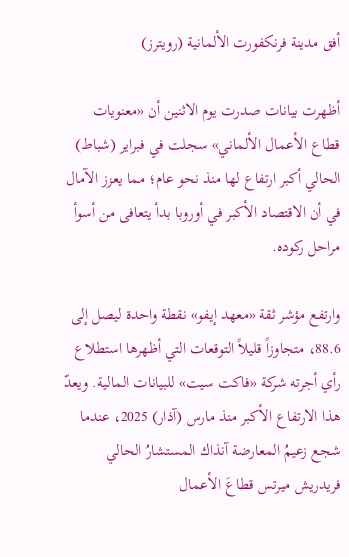أفق مدينة فرنكفورت الألمانية (رويترز)

أظهرت بيانات صدرت يوم الاثنين أن «معنويات قطاع الأعمال الألماني» سجلت في فبراير (شباط) الحالي أكبر ارتفاع لها منذ نحو عام؛ مما يعزز الآمال في أن الاقتصاد الأكبر في أوروبا بدأ يتعافى من أسوأ مراحل ركوده.

وارتفع مؤشر ثقة «معهد إيفو» نقطة واحدة ليصل إلى 88.6، متجاوزاً قليلاً التوقعات التي أظهرها استطلاع رأي أجرته شركة «فاكت سيت» للبيانات المالية. ويعدّ هذا الارتفاع الأكبر منذ مارس (آذار) 2025، عندما شجع زعيمُ المعارضة آنذاك المستشارُ الحالي فريدريش ميرتس قطاعَ الأعمال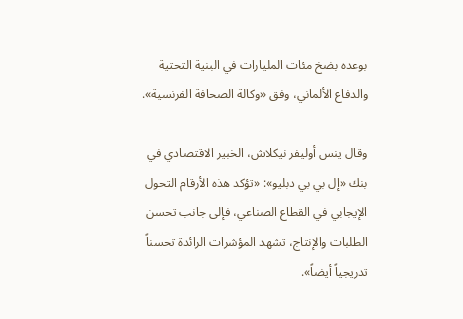بوعده بضخ مئات المليارات في البنية التحتية والدفاع الألماني، وفق «وكالة الصحافة الفرنسية».

وقال ينس أوليفر نيكلاش، الخبير الاقتصادي في بنك «إل بي بي دبليو»: «تؤكد هذه الأرقام التحول الإيجابي في القطاع الصناعي، فإلى جانب تحسن الطلبات والإنتاج، تشهد المؤشرات الرائدة تحسناً تدريجياً أيضاً».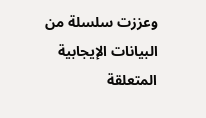وعززت سلسلة من البيانات الإيجابية المتعلقة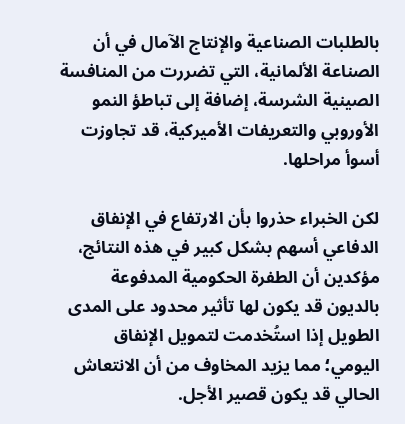بالطلبات الصناعية والإنتاج الآمال في أن الصناعة الألمانية، التي تضررت من المنافسة الصينية الشرسة، إضافة إلى تباطؤ النمو الأوروبي والتعريفات الأميركية، قد تجاوزت أسوأ مراحلها.

لكن الخبراء حذروا بأن الارتفاع في الإنفاق الدفاعي أسهم بشكل كبير في هذه النتائج، مؤكدين أن الطفرة الحكومية المدفوعة بالديون قد يكون لها تأثير محدود على المدى الطويل إذا استُخدمت لتمويل الإنفاق اليومي؛ مما يزيد المخاوف من أن الانتعاش الحالي قد يكون قصير الأجل.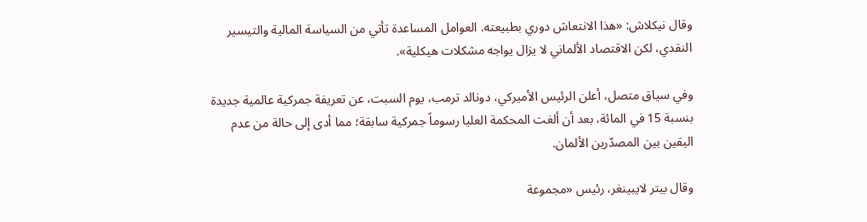وقال نيكلاش: «هذا الانتعاش دوري بطبيعته. العوامل المساعدة تأتي من السياسة المالية والتيسير النقدي، لكن الاقتصاد الألماني لا يزال يواجه مشكلات هيكلية».

وفي سياق متصل، أعلن الرئيس الأميركي، دونالد ترمب، يوم السبت، عن تعريفة جمركية عالمية جديدة بنسبة 15 في المائة، بعد أن ألغت المحكمة العليا رسوماً جمركية سابقة؛ مما أدى إلى حالة من عدم اليقين بين المصدّرين الألمان.

وقال بيتر لايبينغر، رئيس «مجموعة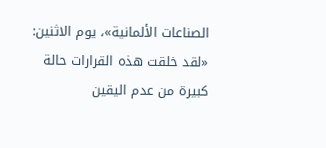الصناعات الألمانية»، يوم الاثنين: «لقد خلقت هذه القرارات حالة كبيرة من عدم اليقين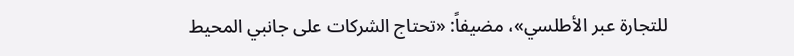للتجارة عبر الأطلسي»، مضيفاً: «تحتاج الشركات على جانبي المحيط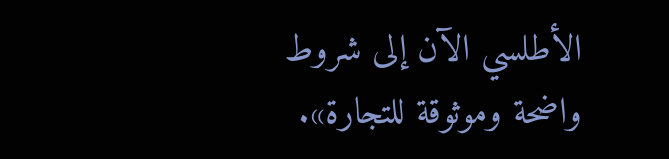الأطلسي الآن إلى شروط واضحة وموثوقة للتجارة».